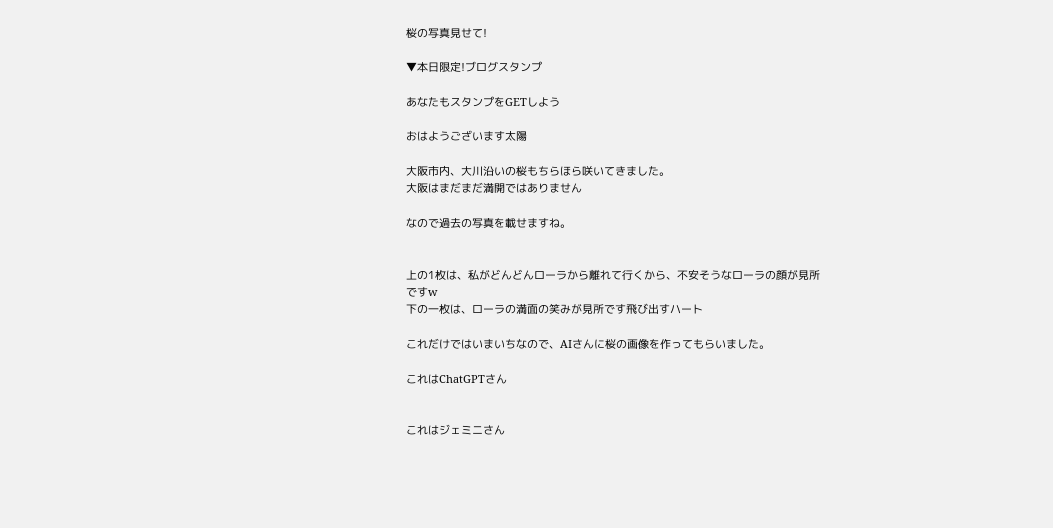桜の写真見せて!

▼本日限定!ブログスタンプ

あなたもスタンプをGETしよう

おはようございます太陽

大阪市内、大川沿いの桜もちらほら咲いてきました。
大阪はまだまだ満開ではありません

なので過去の写真を載せますね。


上の1枚は、私がどんどんローラから離れて行くから、不安そうなローラの顔が見所ですw
下の一枚は、ローラの満面の笑みが見所です飛び出すハート

これだけではいまいちなので、AIさんに桜の画像を作ってもらいました。

これはChatGPTさん


これはジェミニさん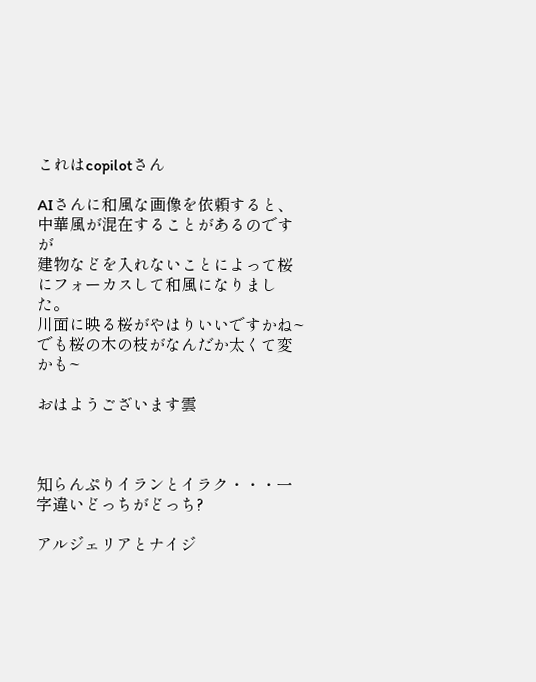これはcopilotさん

AIさんに和風な画像を依頼すると、中華風が混在することがあるのですが
建物などを入れないことによって桜にフォーカスして和風になりました。
川面に映る桜がやはりいいですかね~ でも桜の木の枝がなんだか太くて変かも~

おはようございます雲



知らんぷりイランとイラク・・・一字違いどっちがどっち?

アルジェリアとナイジ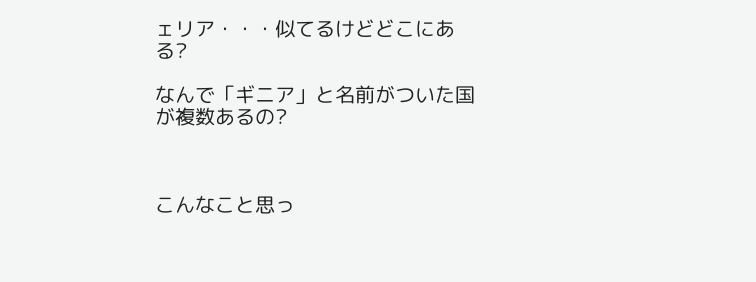ェリア・・・似てるけどどこにある?

なんで「ギニア」と名前がついた国が複数あるの?



こんなこと思っ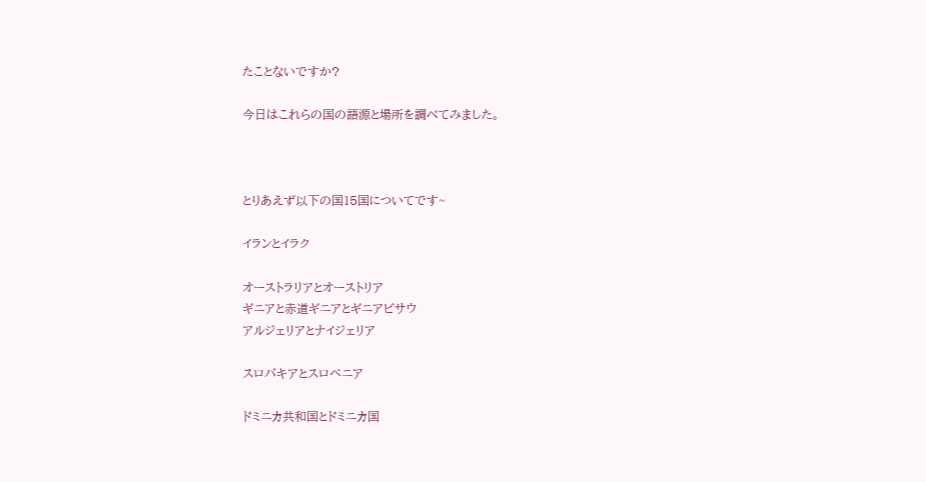たことないですか?

今日はこれらの国の語源と場所を調べてみました。



とりあえず以下の国15国についてです~

イランとイラク

オーストラリアとオーストリア
ギニアと赤道ギニアとギニアビサウ
アルジェリアとナイジェリア

スロバキアとスロベニア

ドミニカ共和国とドミニカ国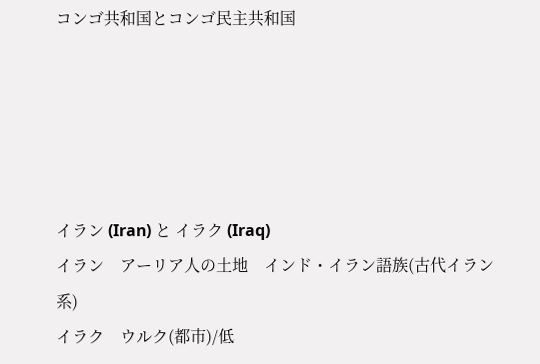コンゴ共和国とコンゴ民主共和国





イラン (Iran) と イラク (Iraq)
イラン    アーリア人の土地    インド・イラン語族(古代イラン系)
イラク    ウルク(都市)/低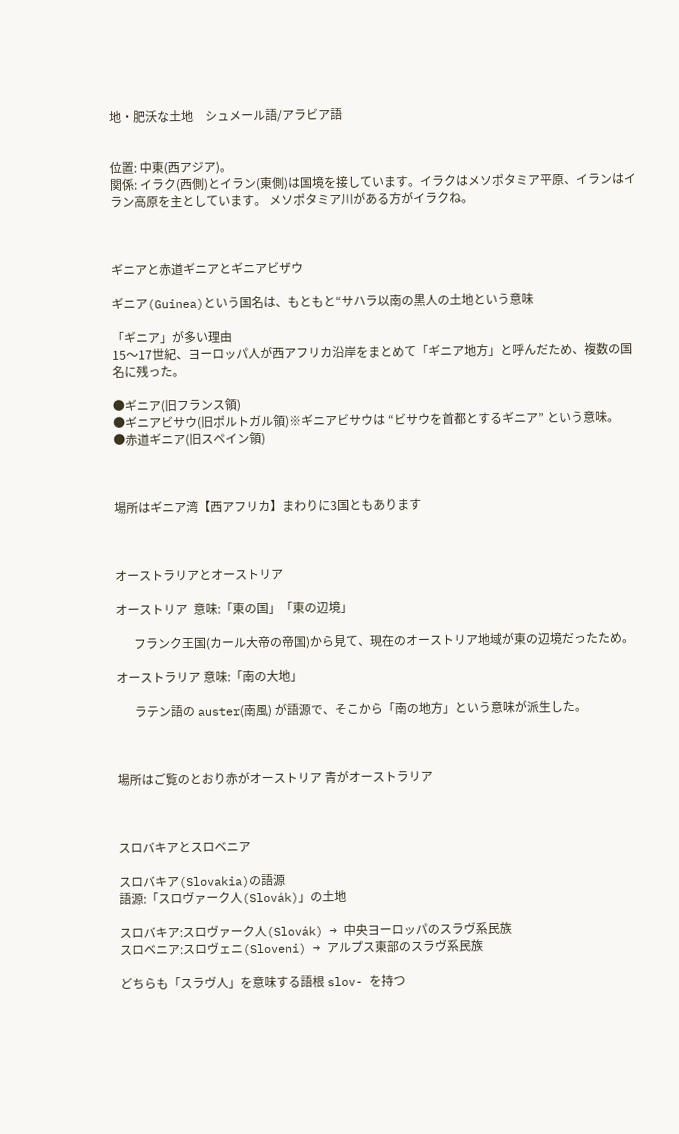地・肥沃な土地    シュメール語/アラビア語


位置: 中東(西アジア)。
関係: イラク(西側)とイラン(東側)は国境を接しています。イラクはメソポタミア平原、イランはイラン高原を主としています。 メソポタミア川がある方がイラクね。



ギニアと赤道ギニアとギニアビザウ

ギニア(Guinea)という国名は、もともと“サハラ以南の黒人の土地という意味

「ギニア」が多い理由
15〜17世紀、ヨーロッパ人が西アフリカ沿岸をまとめて「ギニア地方」と呼んだため、複数の国名に残った。

●ギニア(旧フランス領)
●ギニアビサウ(旧ポルトガル領)※ギニアビサウは “ビサウを首都とするギニア” という意味。
●赤道ギニア(旧スペイン領)



場所はギニア湾【西アフリカ】まわりに3国ともあります



オーストラリアとオーストリア

オーストリア  意味:「東の国」「東の辺境」

      フランク王国(カール大帝の帝国)から見て、現在のオーストリア地域が東の辺境だったため。

オーストラリア 意味:「南の大地」

      ラテン語の auster(南風) が語源で、そこから「南の地方」という意味が派生した。



場所はご覧のとおり赤がオーストリア 青がオーストラリア



スロバキアとスロベニア

スロバキア(Slovakia)の語源
語源:「スロヴァーク人(Slovák)」の土地

スロバキア:スロヴァーク人(Slovák) → 中央ヨーロッパのスラヴ系民族
スロベニア:スロヴェニ(Sloveni) → アルプス東部のスラヴ系民族

どちらも「スラヴ人」を意味する語根 slov- を持つ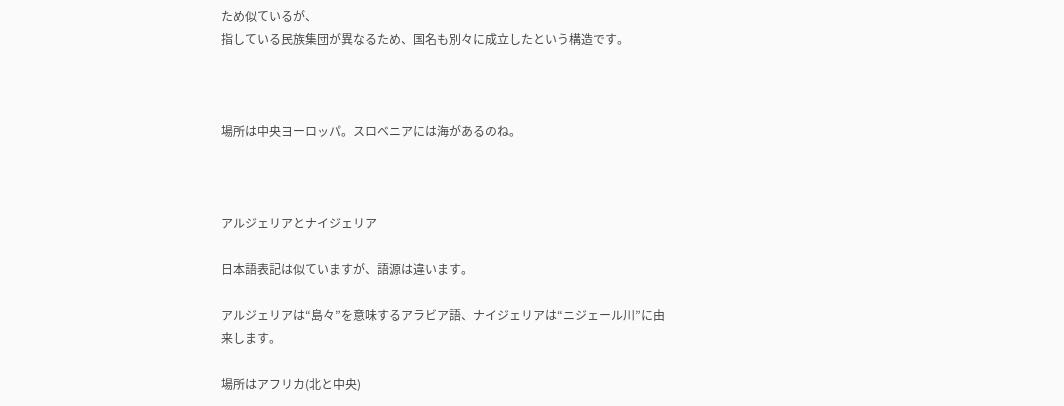ため似ているが、
指している民族集団が異なるため、国名も別々に成立したという構造です。



場所は中央ヨーロッパ。スロベニアには海があるのね。



アルジェリアとナイジェリア

日本語表記は似ていますが、語源は違います。

アルジェリアは“島々”を意味するアラビア語、ナイジェリアは“ニジェール川”に由来します。

場所はアフリカ(北と中央)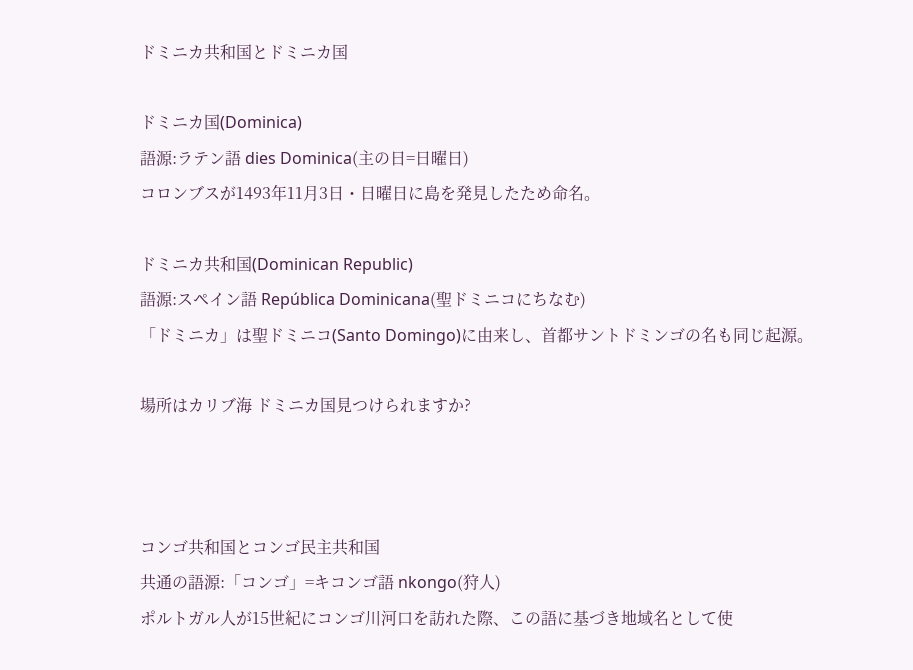ドミニカ共和国とドミニカ国

ドミニカ国(Dominica)
語源:ラテン語 dies Dominica(主の日=日曜日)
コロンブスが1493年11月3日・日曜日に島を発見したため命名。

ドミニカ共和国(Dominican Republic)
語源:スペイン語 República Dominicana(聖ドミニコにちなむ)
「ドミニカ」は聖ドミニコ(Santo Domingo)に由来し、首都サントドミンゴの名も同じ起源。

場所はカリブ海 ドミニカ国見つけられますか?



コンゴ共和国とコンゴ民主共和国
共通の語源:「コンゴ」=キコンゴ語 nkongo(狩人)
ポルトガル人が15世紀にコンゴ川河口を訪れた際、この語に基づき地域名として使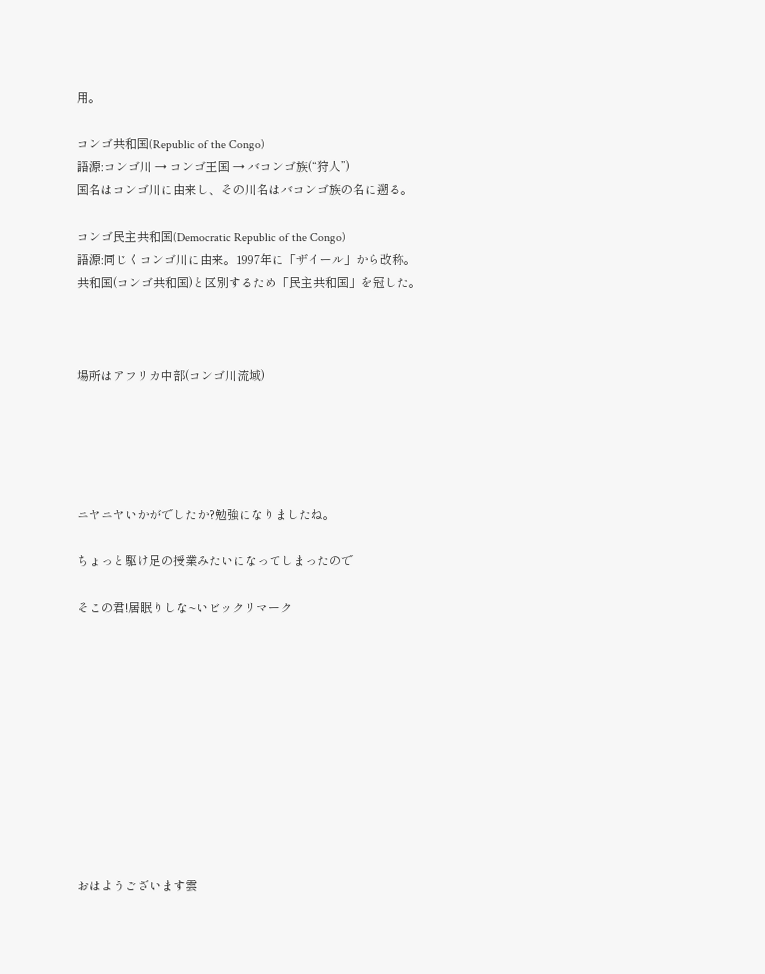用。

コンゴ共和国(Republic of the Congo)
語源:コンゴ川 → コンゴ王国 → バコンゴ族(“狩人”)
国名はコンゴ川に由来し、その川名はバコンゴ族の名に遡る。

コンゴ民主共和国(Democratic Republic of the Congo)
語源:同じくコンゴ川に由来。1997年に「ザイール」から改称。
共和国(コンゴ共和国)と区別するため「民主共和国」を冠した。



場所はアフリカ中部(コンゴ川流域)





ニヤニヤいかがでしたか?勉強になりましたね。

ちょっと駆け足の授業みたいになってしまったので

そこの君!居眠りしな~いビックリマーク











おはようございます雲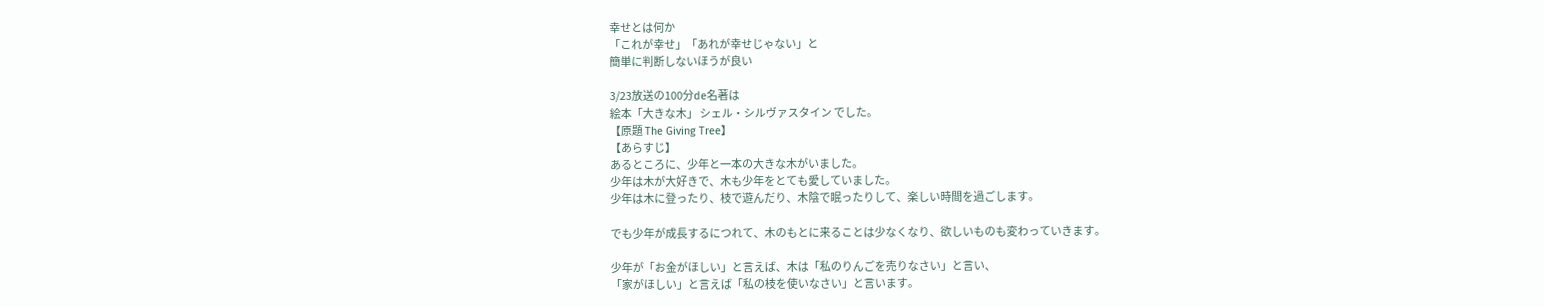幸せとは何か
「これが幸せ」「あれが幸せじゃない」と
簡単に判断しないほうが良い

3/23放送の100分de名著は
絵本「大きな木」 シェル・シルヴァスタイン でした。
【原題 The Giving Tree】
【あらすじ】
あるところに、少年と一本の大きな木がいました。
少年は木が大好きで、木も少年をとても愛していました。
少年は木に登ったり、枝で遊んだり、木陰で眠ったりして、楽しい時間を過ごします。

でも少年が成長するにつれて、木のもとに来ることは少なくなり、欲しいものも変わっていきます。

少年が「お金がほしい」と言えば、木は「私のりんごを売りなさい」と言い、
「家がほしい」と言えば「私の枝を使いなさい」と言います。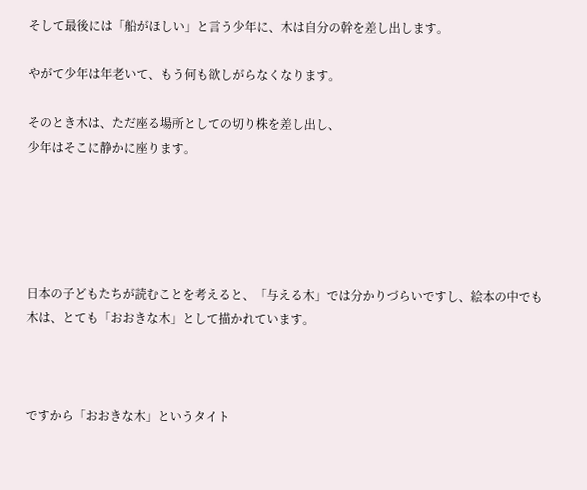そして最後には「船がほしい」と言う少年に、木は自分の幹を差し出します。

やがて少年は年老いて、もう何も欲しがらなくなります。

そのとき木は、ただ座る場所としての切り株を差し出し、
少年はそこに静かに座ります。





日本の子どもたちが読むことを考えると、「与える木」では分かりづらいですし、絵本の中でも木は、とても「おおきな木」として描かれています。



ですから「おおきな木」というタイト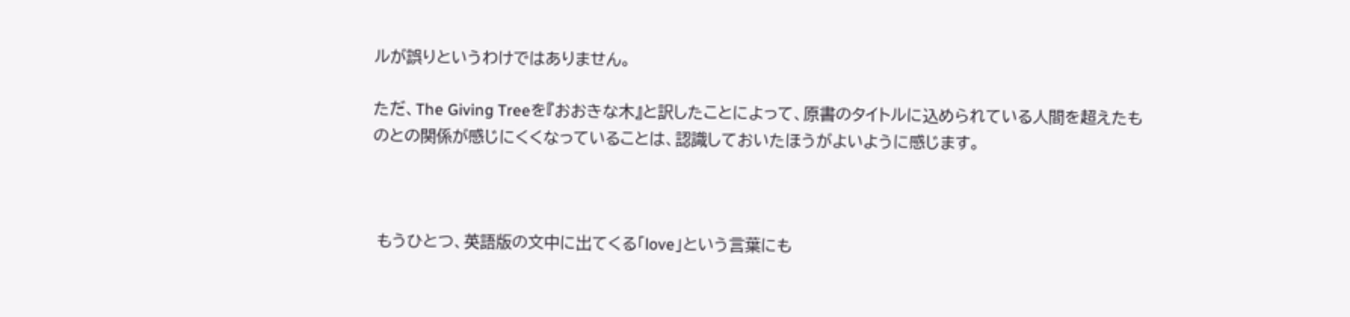ルが誤りというわけではありません。

ただ、The Giving Treeを『おおきな木』と訳したことによって、原書のタイトルに込められている人間を超えたものとの関係が感じにくくなっていることは、認識しておいたほうがよいように感じます。



 もうひとつ、英語版の文中に出てくる「love」という言葉にも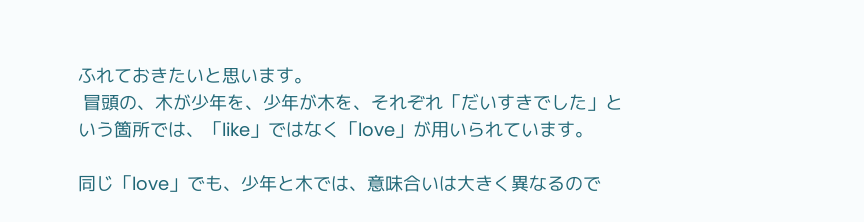ふれておきたいと思います。
 冒頭の、木が少年を、少年が木を、それぞれ「だいすきでした」という箇所では、「like」ではなく「love」が用いられています。

同じ「love」でも、少年と木では、意味合いは大きく異なるので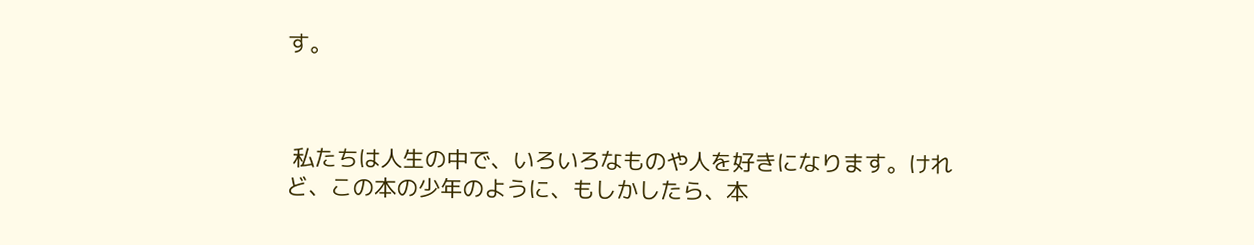す。



 私たちは人生の中で、いろいろなものや人を好きになります。けれど、この本の少年のように、もしかしたら、本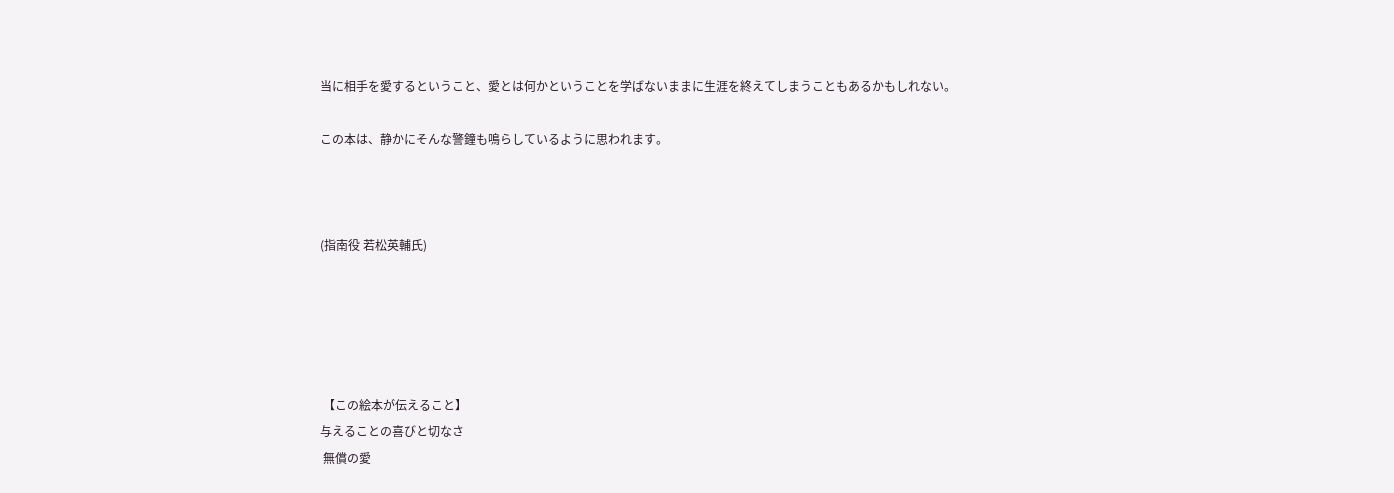当に相手を愛するということ、愛とは何かということを学ばないままに生涯を終えてしまうこともあるかもしれない。

この本は、静かにそんな警鐘も鳴らしているように思われます。



(指南役 若松英輔氏)





 【この絵本が伝えること】
与えることの喜びと切なさ
 無償の愛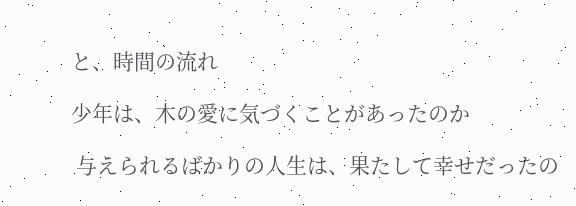と、時間の流れ

少年は、木の愛に気づくことがあったのか

 与えられるばかりの人生は、果たして幸せだったの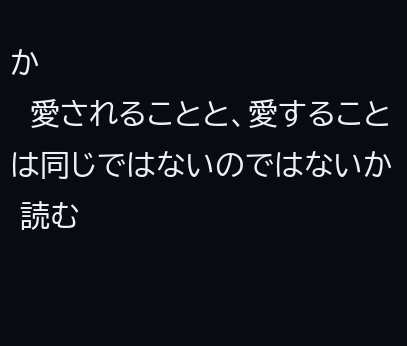か
  愛されることと、愛することは同じではないのではないか
 読む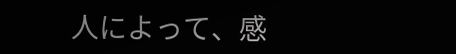人によって、感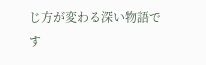じ方が変わる深い物語です